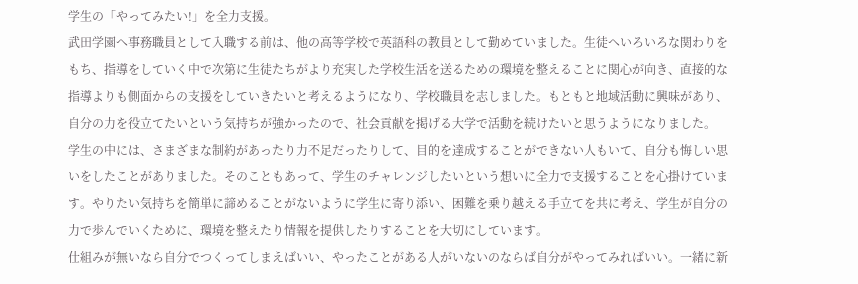学生の「やってみたい!」を全力支援。
武田学園へ事務職員として入職する前は、他の高等学校で英語科の教員として勤めていました。生徒へいろいろな関わりをもち、指導をしていく中で次第に生徒たちがより充実した学校生活を送るための環境を整えることに関心が向き、直接的な指導よりも側面からの支援をしていきたいと考えるようになり、学校職員を志しました。もともと地域活動に興味があり、自分の力を役立てたいという気持ちが強かったので、社会貢献を掲げる大学で活動を続けたいと思うようになりました。
学生の中には、さまざまな制約があったり力不足だったりして、目的を達成することができない人もいて、自分も悔しい思いをしたことがありました。そのこともあって、学生のチャレンジしたいという想いに全力で支援することを心掛けています。やりたい気持ちを簡単に諦めることがないように学生に寄り添い、困難を乗り越える手立てを共に考え、学生が自分の力で歩んでいくために、環境を整えたり情報を提供したりすることを大切にしています。
仕組みが無いなら自分でつくってしまえばいい、やったことがある人がいないのならば自分がやってみればいい。一緒に新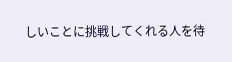しいことに挑戦してくれる人を待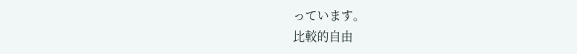っています。
比較的自由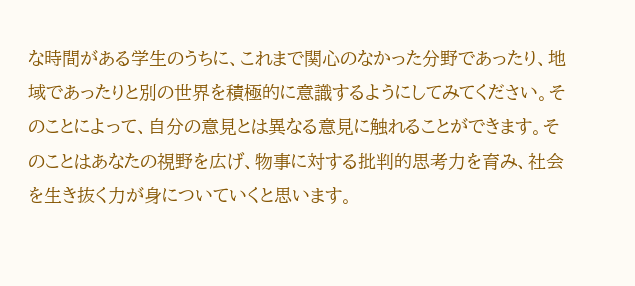な時間がある学生のうちに、これまで関心のなかった分野であったり、地域であったりと別の世界を積極的に意識するようにしてみてください。そのことによって、自分の意見とは異なる意見に触れることができます。そのことはあなたの視野を広げ、物事に対する批判的思考力を育み、社会を生き抜く力が身についていくと思います。